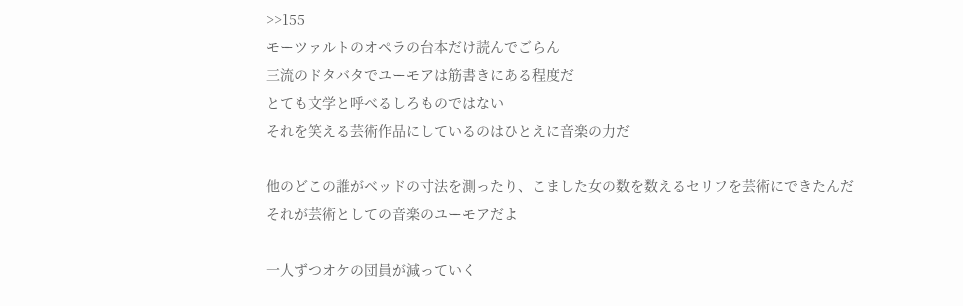>>155
モーツァルトのオペラの台本だけ読んでごらん
三流のドタバタでユーモアは筋書きにある程度だ
とても文学と呼べるしろものではない
それを笑える芸術作品にしているのはひとえに音楽の力だ

他のどこの誰がベッドの寸法を測ったり、こました女の数を数えるセリフを芸術にできたんだ
それが芸術としての音楽のユーモアだよ

一人ずつオケの団員が減っていく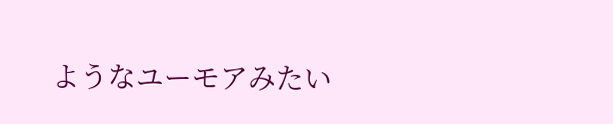ようなユーモアみたい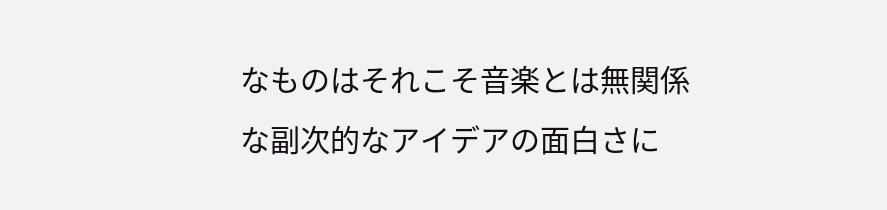なものはそれこそ音楽とは無関係な副次的なアイデアの面白さに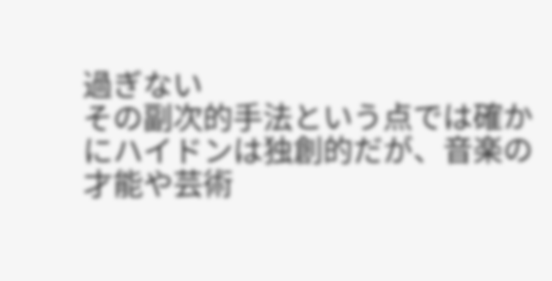過ぎない
その副次的手法という点では確かにハイドンは独創的だが、音楽の才能や芸術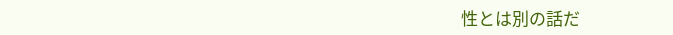性とは別の話だ